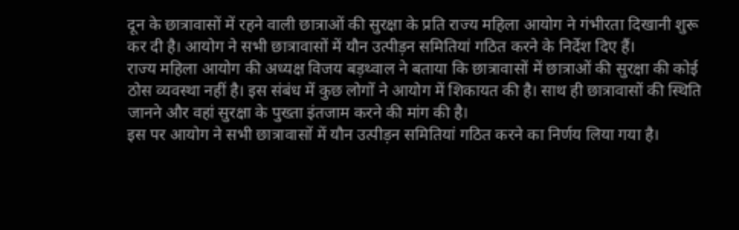दून के छात्रावासों में रहने वाली छात्राओं की सुरक्षा के प्रति राज्य महिला आयोग ने गंभीरता दिखानी शुरू कर दी है। आयोग ने सभी छात्रावासों में यौन उत्पीड़न समितियां गठित करने के निर्देश दिए हैं।
राज्य महिला आयोग की अध्यक्ष विजय बड़थ्वाल ने बताया कि छात्रावासों में छात्राओं की सुरक्षा की कोई ठोस व्यवस्था नहीं है। इस संबंध में कुछ लोगों ने आयोग में शिकायत की है। साथ ही छात्रावासों की स्थिति जानने और वहां सुरक्षा के पुख्ता इंतजाम करने की मांग की है।
इस पर आयोग ने सभी छात्रावासों में यौन उत्पीड़न समितियां गठित करने का निर्णय लिया गया है।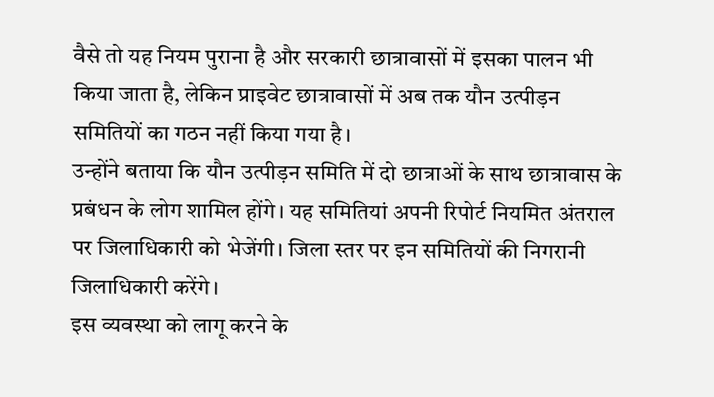वैसे तो यह नियम पुराना है और सरकारी छात्रावासों में इसका पालन भी किया जाता है, लेकिन प्राइवेट छात्रावासों में अब तक यौन उत्पीड़न समितियों का गठन नहीं किया गया है।
उन्होंने बताया कि यौन उत्पीड़न समिति में दो छात्राओं के साथ छात्रावास के प्रबंधन के लोग शामिल होंगे। यह समितियां अपनी रिपोर्ट नियमित अंतराल पर जिलाधिकारी को भेजेंगी। जिला स्तर पर इन समितियों की निगरानी जिलाधिकारी करेंगे।
इस व्यवस्था को लागू करने के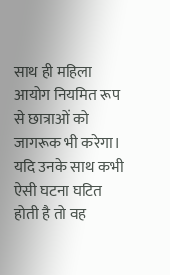साथ ही महिला आयोग नियमित रूप से छात्राओं को जागरूक भी करेगा। यदि उनके साथ कभी ऐसी घटना घटित होती है तो वह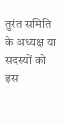तुरंत समिति के अध्यक्ष या सदस्यों को इस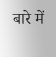बारे में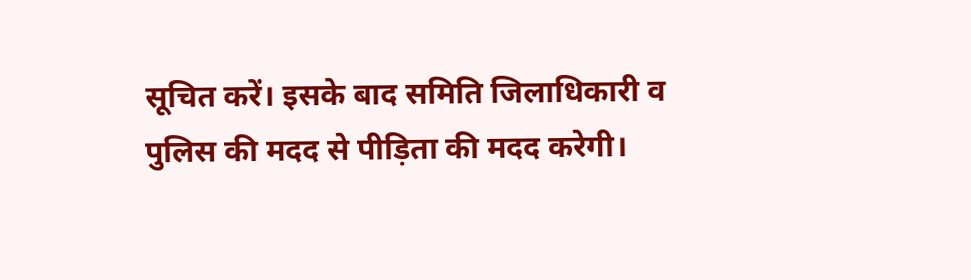सूचित करें। इसके बाद समिति जिलाधिकारी व पुलिस की मदद से पीड़िता की मदद करेगी।